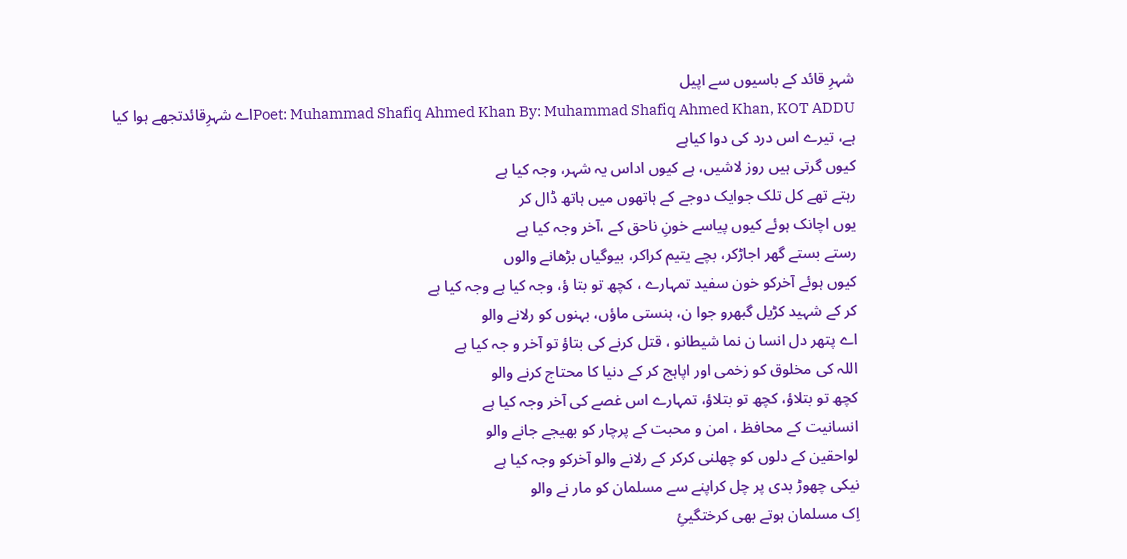شہرِ قائد کے باسیوں سے اپیل
Poet: Muhammad Shafiq Ahmed Khan By: Muhammad Shafiq Ahmed Khan, KOT ADDUاے شہرِقائدتجھے ہوا کیا ہے، تیرے اس درد کی دوا کیاہے
کیوں گرتی ہیں روز لاشیں، ہے کیوں اداس یہ شہر، وجہ کیا ہے
رہتے تھے کل تلک جوایک دوجے کے ہاتھوں میں ہاتھ ڈال کر
یوں اچانک ہوئے کیوں پیاسے خونِ ناحق کے ،آخر وجہ کیا ہے
رستے بستے گھر اجاڑکر، بچے یتیم کراکر، بیوگیاں بڑھانے والوں
کیوں ہوئے آخرکو خون سفید تمہارے ، کچھ تو بتا ؤ، وجہ کیا ہے وجہ کیا ہے
کر کے شہید کڑیل گبھرو جوا ن، ہنستی ماؤں، بہنوں کو رلانے والو
اے پتھر دل انسا ن نما شیطانو ، قتل کرنے کی بتاؤ تو آخر و جہ کیا ہے
اللہ کی مخلوق کو زخمی اور اپاہج کر کے دنیا کا محتاج کرنے والو
کچھ تو بتلاؤ، کچھ تو بتلاؤ، تمہارے اس غصے کی آخر وجہ کیا ہے
انسانیت کے محافظ ، امن و محبت کے پرچار کو بھیجے جانے والو
لواحقین کے دلوں کو چھلنی کرکر کے رلانے والو آخرکو وجہ کیا ہے
نیکی چھوڑ بدی پر چل کراپنے سے مسلمان کو مار نے والو
اِک مسلمان ہوتے بھی کرختگیئِ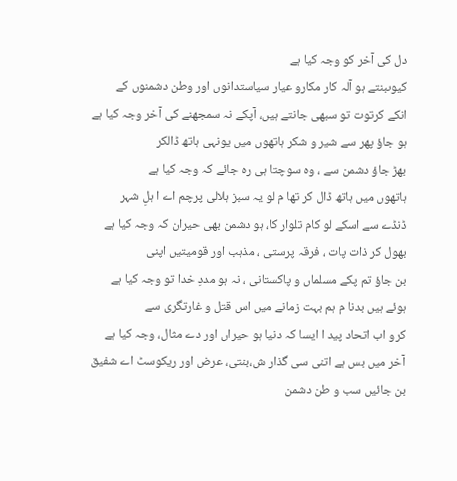دل کی آخر کو وجہ کیا ہے
کیوںبنتے ہو آلہ کار مکارو عیار سیاستدانوں اور وطن دشمنوں کے
انکے کرتوت تو سبھی جانتے ہیں، آپکے نہ سمجھنے کی آخر وجہ کیا ہے
ہو جاؤ پھر سے شیر و شکر ہاتھوں میں یونہی ہاتھ ڈالکر
بھڑ جاؤ دشمن سے ، وہ سوچتا ہی رہ جائے کہ وجہ کیا ہے
ہاتھوں میں ہاتھ ڈال کر تھا م لو یہ سبز ہلالی پرچم اے ا ہلِ شہر
ڈنڈے سے اسکے لو کام تلوار کا، ہو دشمن بھی حیران کہ وجہ کیا ہے
بھول کر ذات پات ، فرقہ پرستی ، مذہب اور قومیتیں اپنی
بن جاؤ تم پکے مسلماں و پاکستانی ، نہ ہو مددِ خدا تو وجہ کیا ہے
ہوئے ہیں بدنا م ہم بہت زمانے میں اس قتل و غارتگری سے
کرو اب اتحاد پید ا ایسا کہ دنیا ہو حیراں اور دے مثال، وجہ کیا ہے
آخر میں بس ہے اتنی سی گذار ش،بنتی، عرض اور ریکوسٹ اے شفیق
بن جائیں سب و طن دشمن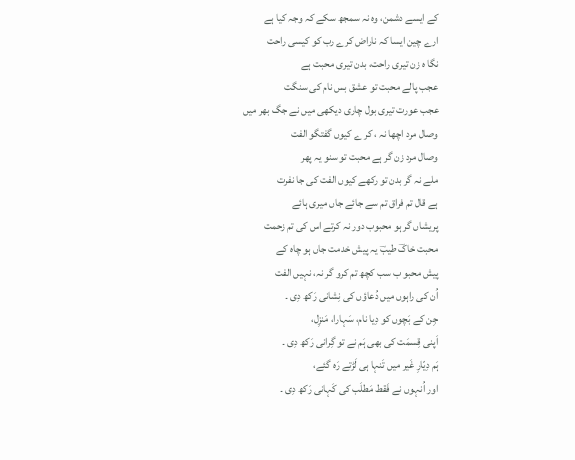کے ایسے دشمن، وہ نہ سمجھ سکے کہ وجہ کیا ہے
ارے چین ایسا کہ ناراض کرے رب کو کیسی راحت
نگا ہ زن تیری راحت، بدن تیری محبت ہے
عجب پالے محبت تو عشق بس نام کی سنگت
عجب عورت تیری بول چاری دیکھی میں نے جگ بھر میں
وصال مرد اچھا نہ ، کر ے کیوں گفتگو الفت
وصال مرد زن گر ہے محبت تو سنو یہ پھر
ملے نہ گر بدن تو رکھے کیوں الفت کی جا نفرت
ہے قال تم فراق تم سے جائے جاں میری ہائے
پریشاں گر ہو محبوب دور نہ کرتے اس کی تم زحمت
محبت خاکؔ طیبؔ یہ پیش خدمت جاں ہو چاہ کے
پیش محبو ب سب کچھ تم کرو گر نہ، نہیں الفت
اُن کی راہوں میں دُعاؤں کی نِشانی رَکھ دِی ۔
جِن کے بَچوں کو دِیا نام، سَہارا، مَنزِل،
اَپنی قِسمَت کی بھی ہَم نے تو گِرانی رَکھ دِی ۔
ہَم دِیّارِ غَیر میں تَنہا ہی لَڑتے رَہ گئے،
اور اُنہوں نے فَقط مَطلَب کی کَہانی رَکھ دِی ۔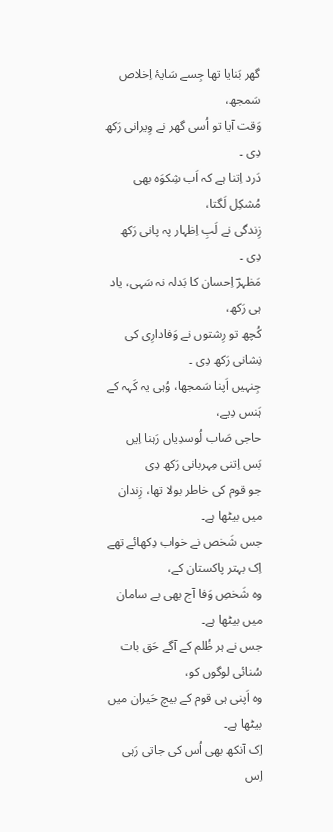گھر بَنایا تھا جِسے سَایۂ اِخلاص سَمجھ،
وَقت آیا تو اُسی گھر نے وِیرانی رَکھ دِی ۔
دَرد اِتنا ہے کہ اَب شِکوَہ بھی مُشکِل لَگتا،
زِندگی نے لَبِ اِظہار پہ پانی رَکھ دِی ۔
مَظہرؔ اِحسان کا بَدلہ نہ سَہی، یاد ہی رَکھ،
کُچھ تو رِشتوں نے وَفادارِی کی نِشانی رَکھ دِی ۔
جِنہیں اَپنا سَمجھا، وُہی یہ کَہہ کے ہَنس دِیے،
حاجی صَاب لُوسدِیاں رَہنا اِیں
بَس اِتنی مِہربانی رَکھ دِی
جو قوم کی خاطر بولا تھا، زِندان میں بیٹھا ہے۔
جس شَخص نے خواب دِکھائے تھے اِک بہتر پاکستان کے،
وہ شَخصِ وَفا آج بھی بے سامان میں بیٹھا ہے۔
جس نے ہر ظُلم کے آگے حَق بات سُنائی لوگوں کو،
وہ اَپنی ہی قوم کے بیچ حَیران میں بیٹھا ہے۔
اِک آنکھ بھی اُس کی جاتی رَہی اِس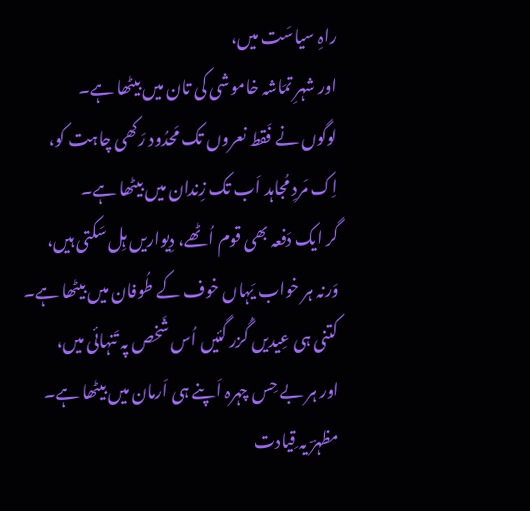راہِ سیاسَت میں،
اور شہرِ تمَاشہ خاموشی کی تان میں بیٹھا ہے۔
لوگوں نے فَقط نعروں تک مَحدُود رَکھی چاہت کو،
اِک مَردِ مُجاہد اَب تک زِندان میں بیٹھا ہے۔
گر ایک دَفعہ بھی قوم اُٹھے، دِیواریں ہِل سَکتی ہیں،
وَرنہ ہر خواب یَہاں خوف کے طُوفان میں بیٹھا ہے۔
کتنی ہی عِیدیں گُزر گئیں اُس شَخص پہ تَنہائی میں،
اور ہر بے حِس چہرہ اَپنے ہی اَرمان میں بیٹھا ہے۔
مظہرؔ یہ قِیادت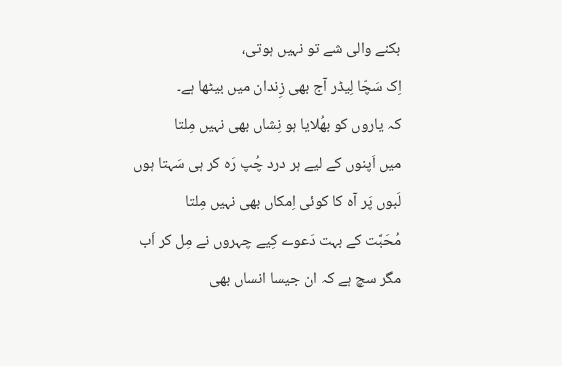بکنے والی شے تو نہیں ہوتی،
اِک سَچّا لِیڈر آج بھی زِندان میں بیٹھا ہے۔
کہ یاروں کو بھُلایا ہو نِشاں بھی نہیں مِلتا
میں اَپنوں کے لیے ہر درد چُپ رَہ کر ہی سَہتا ہوں
لَبوں پَر آہ کا کوئی اِمکاں بھی نہیں مِلتا
مُحَبَّت کے بہت دَعوے کِیے چہروں نے مِل کر اَب
مگر سچ ہے کہ ان جیسا انساں بھی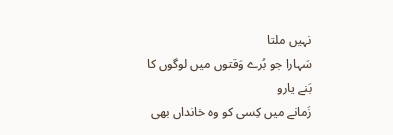نہیں ملتا
سَہارا جو بُرے وَقتوں میں لوگوں کا بَنے یارو
زَمانے میں کِسی کو وہ خانداں بھی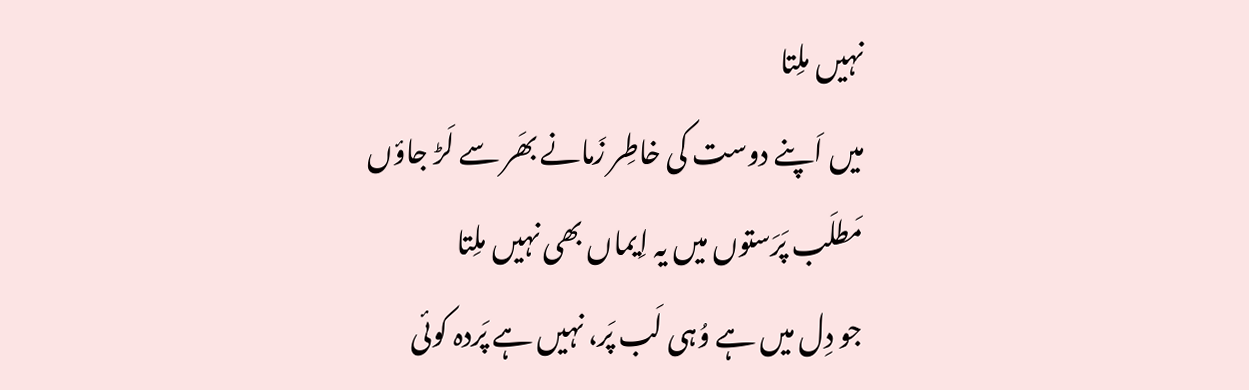نہیں ملِتا
میں اَپنے دوست کی خاطِر زَمانے بھَر سے لَڑ جاؤں
مَطلَب پَرَستوں میں یہ اِیماں بھی نہیں ملِتا
جو دِل میں ہے وُہی لَب پَر، نہیں ہے پَردہ کوئی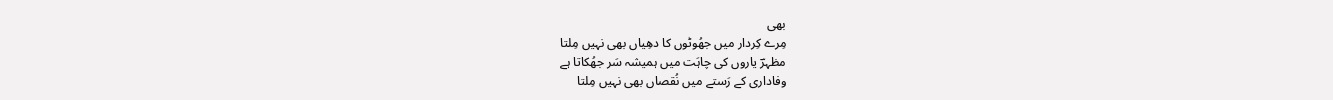بھی
مِرے کِردار میں جھُوٹوں کا دھِیاں بھی نہیں مِلتا
مظہرؔ یاروں کی چاہَت میں ہمیشہ سَر جھُکاتا ہے
وفاداری کے رَستے میں نُقصاں بھی نہیں مِلتا